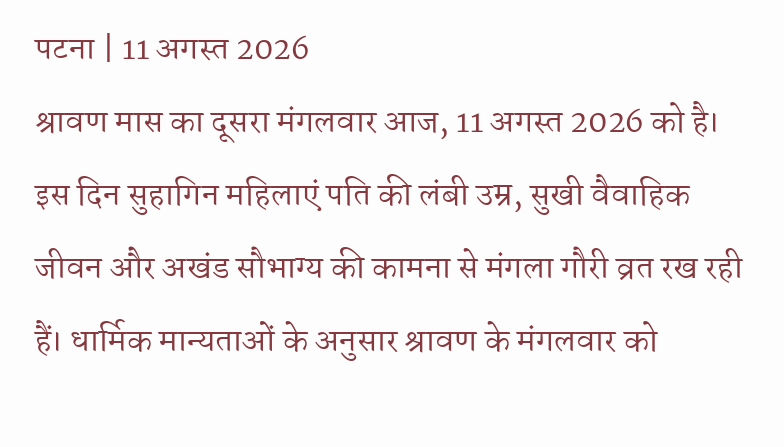पटना | 11 अगस्त 2026
श्रावण मास का दूसरा मंगलवार आज, 11 अगस्त 2026 को है। इस दिन सुहागिन महिलाएं पति की लंबी उम्र, सुखी वैवाहिक जीवन और अखंड सौभाग्य की कामना से मंगला गौरी व्रत रख रही हैं। धार्मिक मान्यताओं के अनुसार श्रावण के मंगलवार को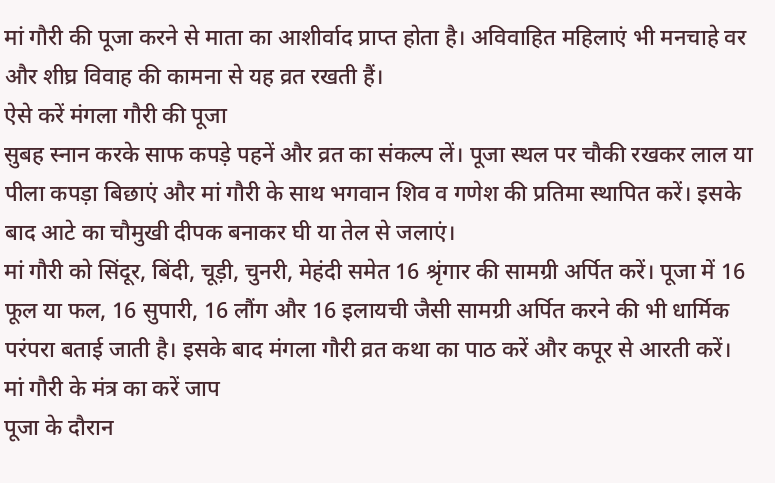मां गौरी की पूजा करने से माता का आशीर्वाद प्राप्त होता है। अविवाहित महिलाएं भी मनचाहे वर और शीघ्र विवाह की कामना से यह व्रत रखती हैं।
ऐसे करें मंगला गौरी की पूजा
सुबह स्नान करके साफ कपड़े पहनें और व्रत का संकल्प लें। पूजा स्थल पर चौकी रखकर लाल या पीला कपड़ा बिछाएं और मां गौरी के साथ भगवान शिव व गणेश की प्रतिमा स्थापित करें। इसके बाद आटे का चौमुखी दीपक बनाकर घी या तेल से जलाएं।
मां गौरी को सिंदूर, बिंदी, चूड़ी, चुनरी, मेहंदी समेत 16 श्रृंगार की सामग्री अर्पित करें। पूजा में 16 फूल या फल, 16 सुपारी, 16 लौंग और 16 इलायची जैसी सामग्री अर्पित करने की भी धार्मिक परंपरा बताई जाती है। इसके बाद मंगला गौरी व्रत कथा का पाठ करें और कपूर से आरती करें।
मां गौरी के मंत्र का करें जाप
पूजा के दौरान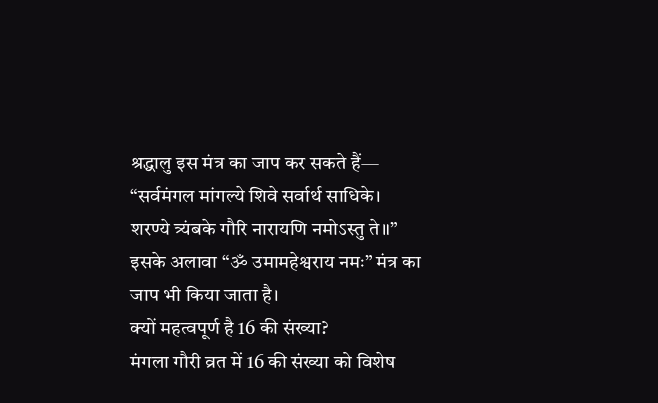श्रद्धालु इस मंत्र का जाप कर सकते हैं—
“सर्वमंगल मांगल्ये शिवे सर्वार्थ साधिके।
शरण्ये त्र्यंबके गौरि नारायणि नमोऽस्तु ते॥”
इसके अलावा “ॐ उमामहेश्वराय नमः” मंत्र का जाप भी किया जाता है।
क्यों महत्वपूर्ण है 16 की संख्या?
मंगला गौरी व्रत में 16 की संख्या को विशेष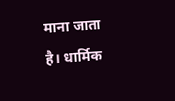माना जाता है। धार्मिक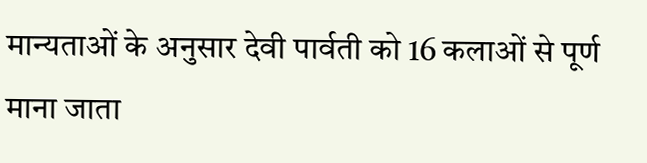मान्यताओं के अनुसार देवी पार्वती को 16 कलाओं से पूर्ण माना जाता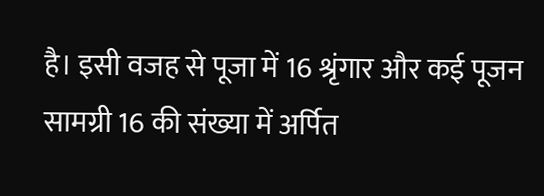है। इसी वजह से पूजा में 16 श्रृंगार और कई पूजन सामग्री 16 की संख्या में अर्पित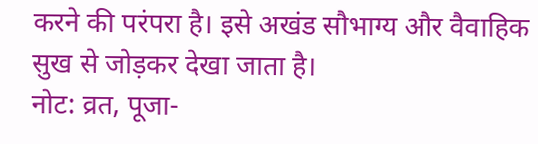करने की परंपरा है। इसे अखंड सौभाग्य और वैवाहिक सुख से जोड़कर देखा जाता है।
नोट: व्रत, पूजा-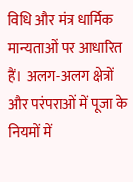विधि और मंत्र धार्मिक मान्यताओं पर आधारित हैं। अलग-अलग क्षेत्रों और परंपराओं में पूजा के नियमों में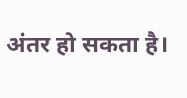अंतर हो सकता है।